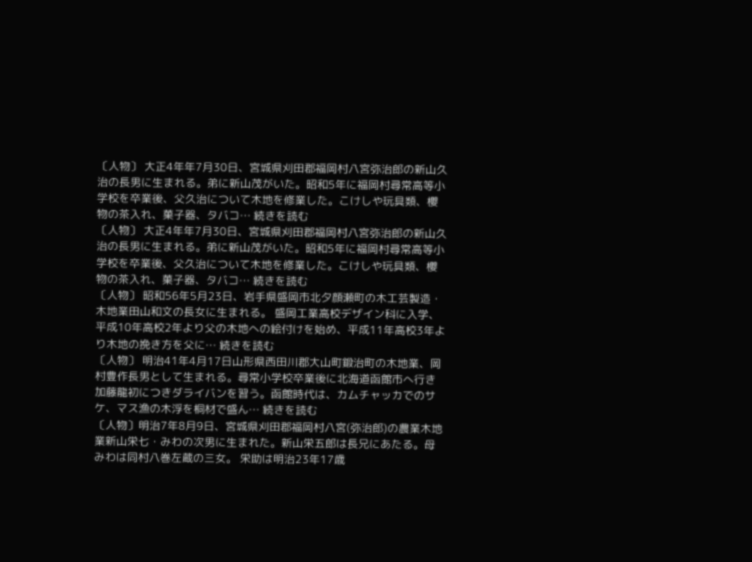〔人物〕 大正4年年7月30日、宮城県刈田郡福岡村八宮弥治郎の新山久治の長男に生まれる。弟に新山茂がいた。昭和5年に福岡村尋常高等小学校を卒業後、父久治について木地を修業した。こけしや玩具類、櫻物の茶入れ、菓子器、タバコ… 続きを読む
〔人物〕 大正4年年7月30日、宮城県刈田郡福岡村八宮弥治郎の新山久治の長男に生まれる。弟に新山茂がいた。昭和5年に福岡村尋常高等小学校を卒業後、父久治について木地を修業した。こけしや玩具類、櫻物の茶入れ、菓子器、タバコ… 続きを読む
〔人物〕 昭和56年5月23日、岩手県盛岡市北夕顔瀬町の木工芸製造・木地業田山和文の長女に生まれる。 盛岡工業高校デザイン科に入学、平成10年高校2年より父の木地への絵付けを始め、平成11年高校3年より木地の挽き方を父に… 続きを読む
〔人物〕 明治41年4月17日山形県西田川郡大山町鍛治町の木地業、岡村豊作長男として生まれる。尋常小学校卒業後に北海道函館市へ行き加藤龍初につきダライバンを習う。函館時代は、カムチャッカでのサケ、マス漁の木浮を桐材で盛ん… 続きを読む
〔人物〕明治7年8月9日、宮城県刈田郡福岡村八宮(弥治郎)の農業木地業新山栄七・みわの次男に生まれた。新山栄五郎は長兄にあたる。母みわは同村八巻左蔵の三女。 栄助は明治23年17歳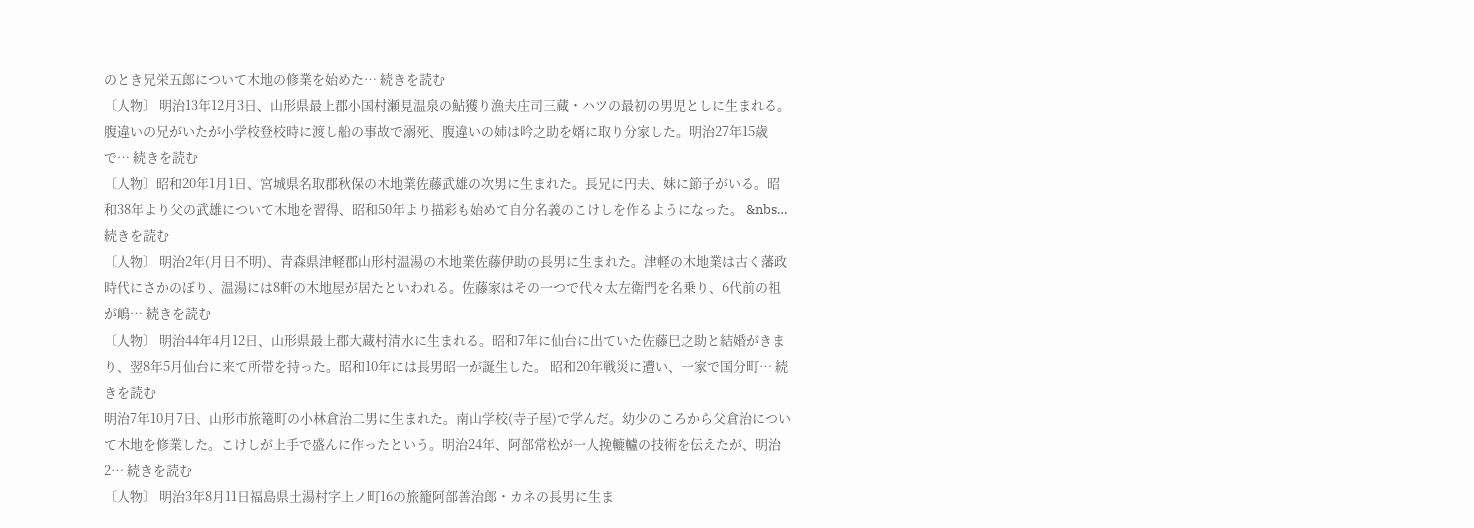のとき兄栄五郎について木地の修業を始めた… 続きを読む
〔人物〕 明治13年12月3日、山形県最上郡小国村瀬見温泉の鮎獲り漁夫庄司三蔵・ハツの最初の男児としに生まれる。腹違いの兄がいたが小学校登校時に渡し船の事故で溺死、腹違いの姉は吟之助を婿に取り分家した。明治27年15歳で… 続きを読む
〔人物〕昭和20年1月1日、宮城県名取郡秋保の木地業佐藤武雄の次男に生まれた。長兄に円夫、妹に節子がいる。昭和38年より父の武雄について木地を習得、昭和50年より描彩も始めて自分名義のこけしを作るようになった。 &nbs… 続きを読む
〔人物〕 明治2年(月日不明)、青森県津軽郡山形村温湯の木地業佐藤伊助の長男に生まれた。津軽の木地業は古く藩政時代にさかのぼり、温湯には8軒の木地屋が居たといわれる。佐藤家はその一つで代々太左衛門を名乗り、6代前の祖が嶋… 続きを読む
〔人物〕 明治44年4月12日、山形県最上郡大蔵村清水に生まれる。昭和7年に仙台に出ていた佐藤巳之助と結婚がきまり、翌8年5月仙台に来て所帯を持った。昭和10年には長男昭一が誕生した。 昭和20年戦災に遭い、一家で国分町… 続きを読む
明治7年10月7日、山形市旅篭町の小林倉治二男に生まれた。南山学校(寺子屋)で学んだ。幼少のころから父倉治について木地を修業した。こけしが上手で盛んに作ったという。明治24年、阿部常松が一人挽轆轤の技術を伝えたが、明治2… 続きを読む
〔人物〕 明治3年8月11日福島県土湯村字上ノ町16の旅籠阿部善治郎・カネの長男に生ま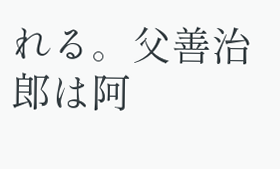れる。父善治郎は阿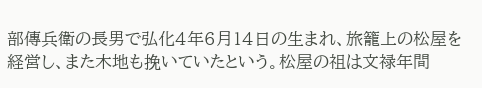部傳兵衛の長男で弘化4年6月14日の生まれ、旅籠上の松屋を経営し、また木地も挽いていたという。松屋の祖は文禄年間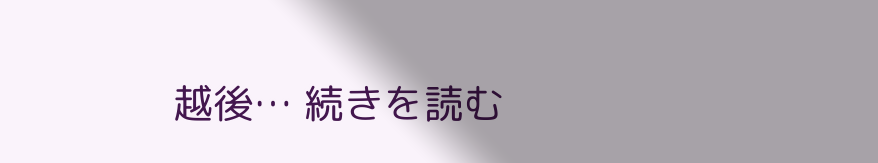越後… 続きを読む